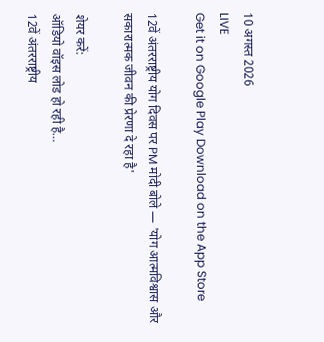10 अगस्त 2026
LIVE
Get it on Google Play Download on the App Store

12वें अंतरराष्ट्रीय योग दिवस पर PM मोदी बोले — 'योग आत्मविश्वास और सकारात्मक जीवन की प्रेरणा दे रहा है'

शेयर करें:
ऑडियो वॉइस लोड हो रही है…
12वें अंतरराष्ट्रीय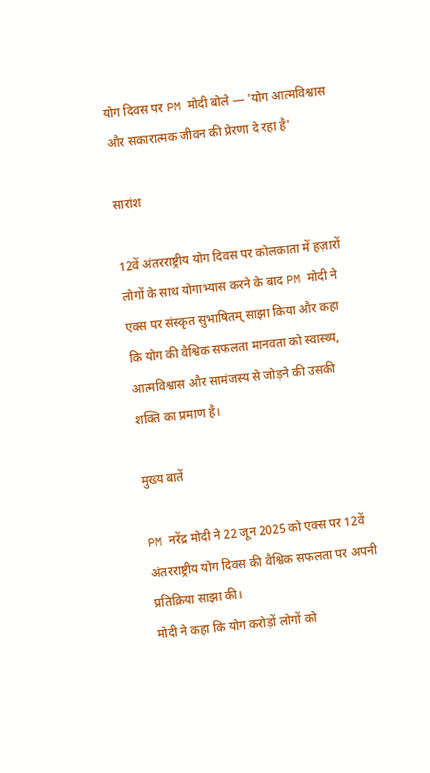योग दिवस पर PM मोदी बोले — 'योग आत्मविश्वास और सकारात्मक जीवन की प्रेरणा दे रहा है'

सारांश

12वें अंतरराष्ट्रीय योग दिवस पर कोलकाता में हज़ारों लोगों के साथ योगाभ्यास करने के बाद PM मोदी ने एक्स पर संस्कृत सुभाषितम् साझा किया और कहा कि योग की वैश्विक सफलता मानवता को स्वास्थ्य, आत्मविश्वास और सामंजस्य से जोड़ने की उसकी शक्ति का प्रमाण है।

मुख्य बातें

PM नरेंद्र मोदी ने 22 जून 2025 को एक्स पर 12वें अंतरराष्ट्रीय योग दिवस की वैश्विक सफलता पर अपनी प्रतिक्रिया साझा की।
मोदी ने कहा कि योग करोड़ों लोगों को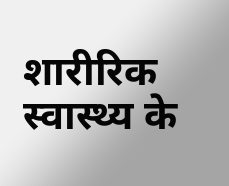शारीरिक स्वास्थ्य के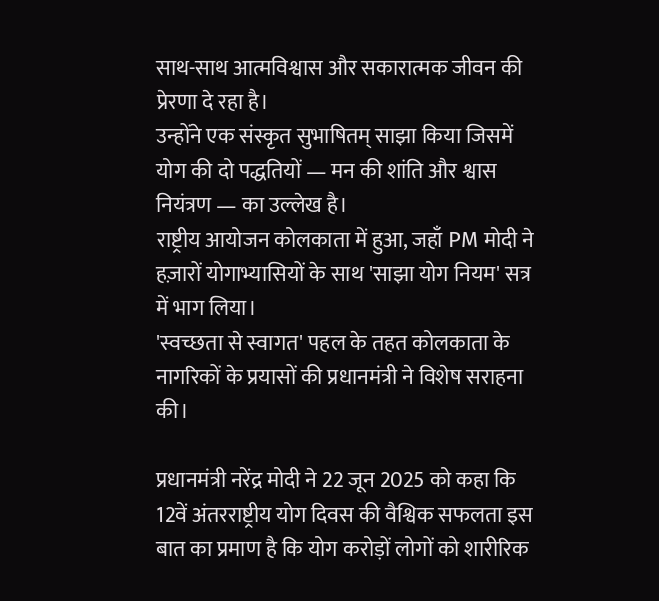साथ-साथ आत्मविश्वास और सकारात्मक जीवन की प्रेरणा दे रहा है।
उन्होंने एक संस्कृत सुभाषितम् साझा किया जिसमें योग की दो पद्धतियों — मन की शांति और श्वास नियंत्रण — का उल्लेख है।
राष्ट्रीय आयोजन कोलकाता में हुआ, जहाँ PM मोदी ने हज़ारों योगाभ्यासियों के साथ 'साझा योग नियम' सत्र में भाग लिया।
'स्वच्छता से स्वागत' पहल के तहत कोलकाता के नागरिकों के प्रयासों की प्रधानमंत्री ने विशेष सराहना की।

प्रधानमंत्री नरेंद्र मोदी ने 22 जून 2025 को कहा कि 12वें अंतरराष्ट्रीय योग दिवस की वैश्विक सफलता इस बात का प्रमाण है कि योग करोड़ों लोगों को शारीरिक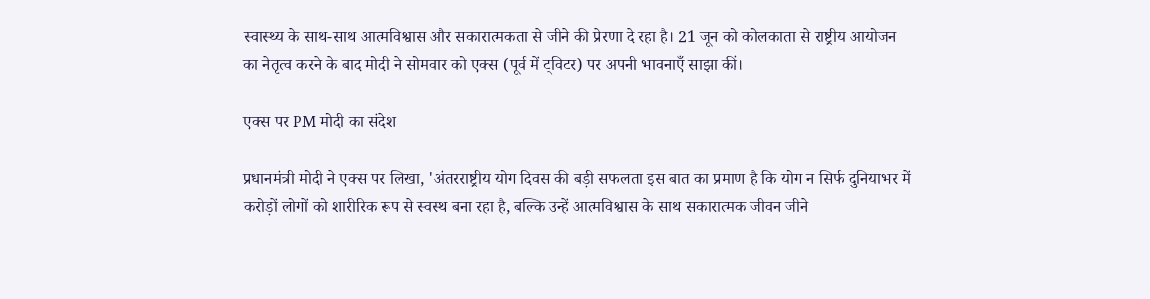स्वास्थ्य के साथ-साथ आत्मविश्वास और सकारात्मकता से जीने की प्रेरणा दे रहा है। 21 जून को कोलकाता से राष्ट्रीय आयोजन का नेतृत्व करने के बाद मोदी ने सोमवार को एक्स (पूर्व में ट्विटर) पर अपनी भावनाएँ साझा कीं।

एक्स पर PM मोदी का संदेश

प्रधानमंत्री मोदी ने एक्स पर लिखा, 'अंतरराष्ट्रीय योग दिवस की बड़ी सफलता इस बात का प्रमाण है कि योग न सिर्फ दुनियाभर में करोड़ों लोगों को शारीरिक रूप से स्वस्थ बना रहा है, बल्कि उन्हें आत्मविश्वास के साथ सकारात्मक जीवन जीने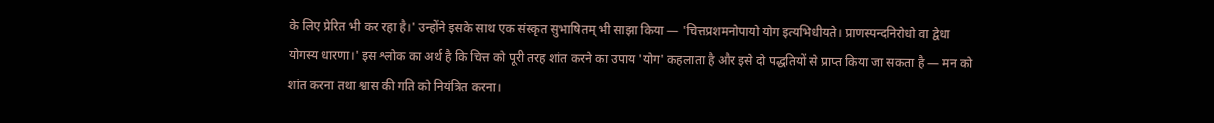के लिए प्रेरित भी कर रहा है।' उन्होंने इसके साथ एक संस्कृत सुभाषितम् भी साझा किया — 'चित्तप्रशमनोपायो योग इत्यभिधीयते। प्राणस्पन्दनिरोधो वा द्वेधा योगस्य धारणा।' इस श्लोक का अर्थ है कि चित्त को पूरी तरह शांत करने का उपाय 'योग' कहलाता है और इसे दो पद्धतियों से प्राप्त किया जा सकता है — मन को शांत करना तथा श्वास की गति को नियंत्रित करना।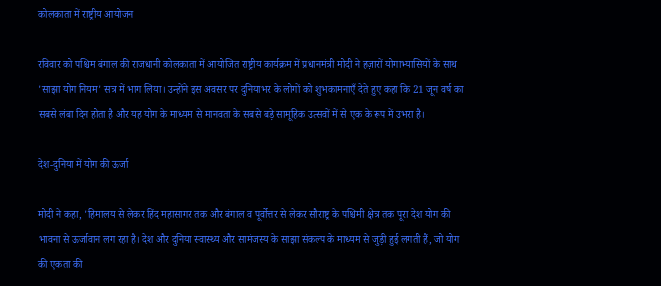कोलकाता में राष्ट्रीय आयोजन

रविवार को पश्चिम बंगाल की राजधानी कोलकाता में आयोजित राष्ट्रीय कार्यक्रम में प्रधानमंत्री मोदी ने हज़ारों योगाभ्यासियों के साथ 'साझा योग नियम' सत्र में भाग लिया। उन्होंने इस अवसर पर दुनियाभर के लोगों को शुभकामनाएँ देते हुए कहा कि 21 जून वर्ष का सबसे लंबा दिन होता है और यह योग के माध्यम से मानवता के सबसे बड़े सामूहिक उत्सवों में से एक के रूप में उभरा है।

देश-दुनिया में योग की ऊर्जा

मोदी ने कहा, 'हिमालय से लेकर हिंद महासागर तक और बंगाल व पूर्वोत्तर से लेकर सौराष्ट्र के पश्चिमी क्षेत्र तक पूरा देश योग की भावना से ऊर्जावान लग रहा है। देश और दुनिया स्वास्थ्य और सामंजस्य के साझा संकल्प के माध्यम से जुड़ी हुई लगती हैं, जो योग की एकता की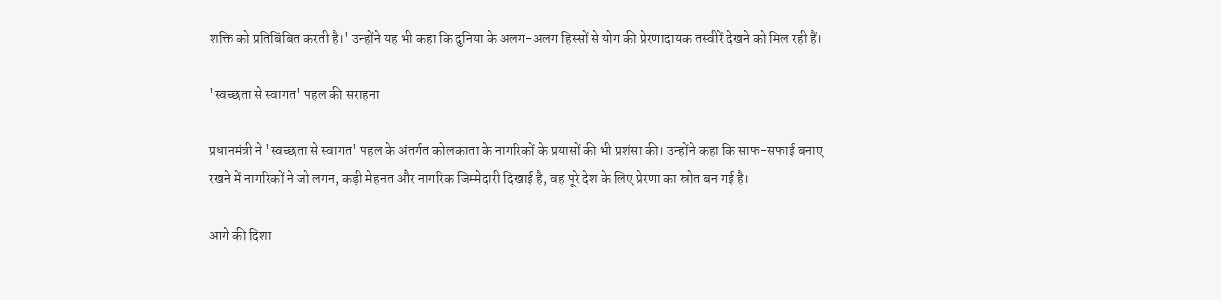शक्ति को प्रतिबिंबित करती है।' उन्होंने यह भी कहा कि दुनिया के अलग-अलग हिस्सों से योग की प्रेरणादायक तस्वीरें देखने को मिल रही हैं।

'स्वच्छता से स्वागत' पहल की सराहना

प्रधानमंत्री ने 'स्वच्छता से स्वागत' पहल के अंतर्गत कोलकाता के नागरिकों के प्रयासों की भी प्रशंसा की। उन्होंने कहा कि साफ-सफाई बनाए रखने में नागरिकों ने जो लगन, कड़ी मेहनत और नागरिक जिम्मेदारी दिखाई है, वह पूरे देश के लिए प्रेरणा का स्रोत बन गई है।

आगे की दिशा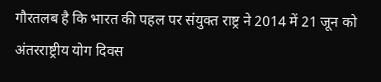गौरतलब है कि भारत की पहल पर संयुक्त राष्ट्र ने 2014 में 21 जून को अंतरराष्ट्रीय योग दिवस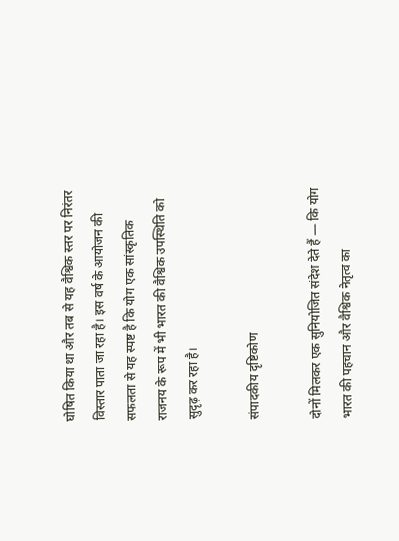घोषित किया था और तब से यह वैश्विक स्तर पर निरंतर विस्तार पाता जा रहा है। इस वर्ष के आयोजन की सफलता से यह स्पष्ट है कि योग एक सांस्कृतिक राजनय के रूप में भी भारत की वैश्विक उपस्थिति को सुदृढ़ कर रहा है।

संपादकीय दृष्टिकोण

दोनों मिलकर एक सुनियोजित संदेश देते हैं — कि योग भारत की पहचान और वैश्विक नेतृत्व का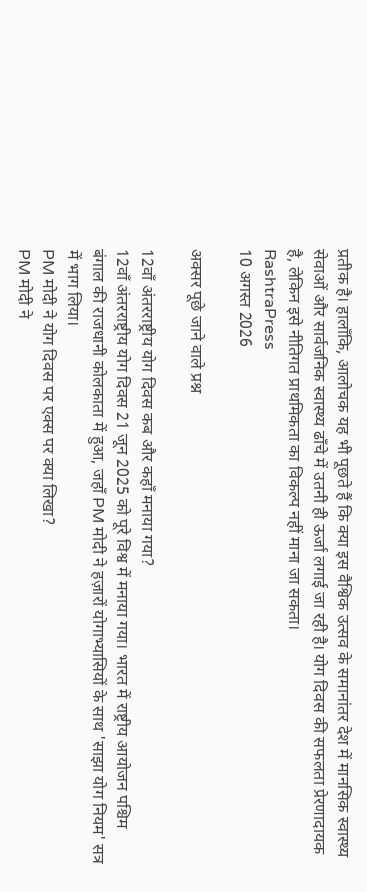प्रतीक है। हालाँकि, आलोचक यह भी पूछते हैं कि क्या इस वैश्विक उत्सव के समानांतर देश में मानसिक स्वास्थ्य सेवाओं और सार्वजनिक स्वास्थ्य ढाँचे में उतनी ही ऊर्जा लगाई जा रही है। योग दिवस की सफलता प्रेरणादायक है, लेकिन इसे नीतिगत प्राथमिकता का विकल्प नहीं माना जा सकता।
RashtraPress
10 अगस्त 2026

अक्सर पूछे जाने वाले प्रश्न

12वाँ अंतरराष्ट्रीय योग दिवस कब और कहाँ मनाया गया?
12वाँ अंतरराष्ट्रीय योग दिवस 21 जून 2025 को पूरे विश्व में मनाया गया। भारत में राष्ट्रीय आयोजन पश्चिम बंगाल की राजधानी कोलकाता में हुआ, जहाँ PM मोदी ने हज़ारों योगाभ्यासियों के साथ 'साझा योग नियम' सत्र में भाग लिया।
PM मोदी ने योग दिवस पर एक्स पर क्या लिखा?
PM मोदी ने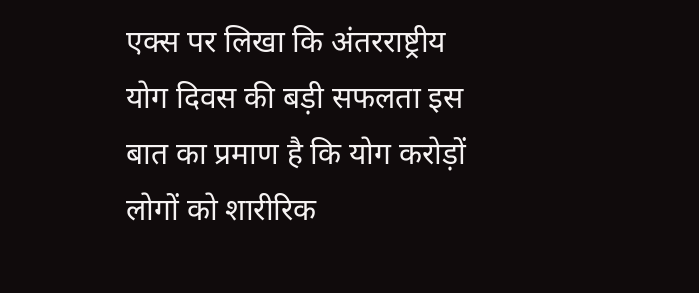एक्स पर लिखा कि अंतरराष्ट्रीय योग दिवस की बड़ी सफलता इस बात का प्रमाण है कि योग करोड़ों लोगों को शारीरिक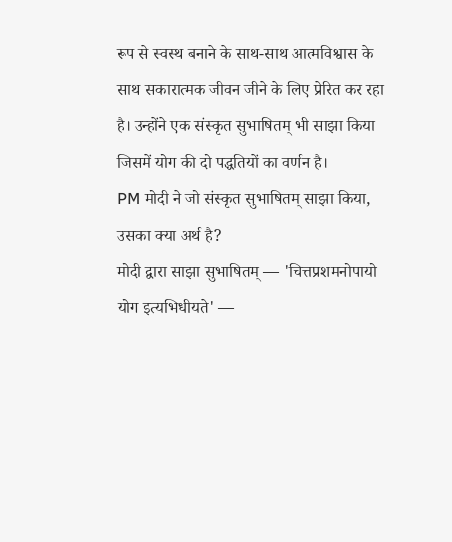रूप से स्वस्थ बनाने के साथ-साथ आत्मविश्वास के साथ सकारात्मक जीवन जीने के लिए प्रेरित कर रहा है। उन्होंने एक संस्कृत सुभाषितम् भी साझा किया जिसमें योग की दो पद्धतियों का वर्णन है।
PM मोदी ने जो संस्कृत सुभाषितम् साझा किया, उसका क्या अर्थ है?
मोदी द्वारा साझा सुभाषितम् — 'चित्तप्रशमनोपायो योग इत्यभिधीयते' —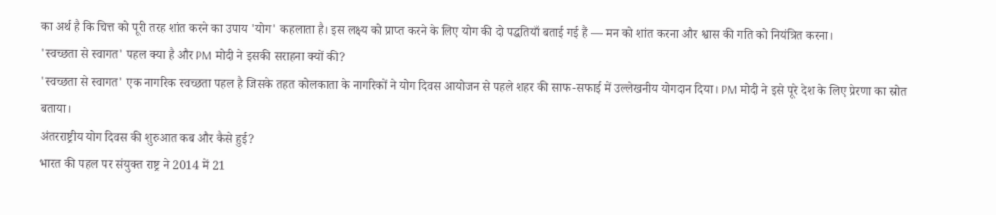का अर्थ है कि चित्त को पूरी तरह शांत करने का उपाय 'योग' कहलाता है। इस लक्ष्य को प्राप्त करने के लिए योग की दो पद्धतियाँ बताई गई हैं — मन को शांत करना और श्वास की गति को नियंत्रित करना।
'स्वच्छता से स्वागत' पहल क्या है और PM मोदी ने इसकी सराहना क्यों की?
'स्वच्छता से स्वागत' एक नागरिक स्वच्छता पहल है जिसके तहत कोलकाता के नागरिकों ने योग दिवस आयोजन से पहले शहर की साफ-सफाई में उल्लेखनीय योगदान दिया। PM मोदी ने इसे पूरे देश के लिए प्रेरणा का स्रोत बताया।
अंतरराष्ट्रीय योग दिवस की शुरुआत कब और कैसे हुई?
भारत की पहल पर संयुक्त राष्ट्र ने 2014 में 21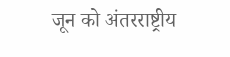जून को अंतरराष्ट्रीय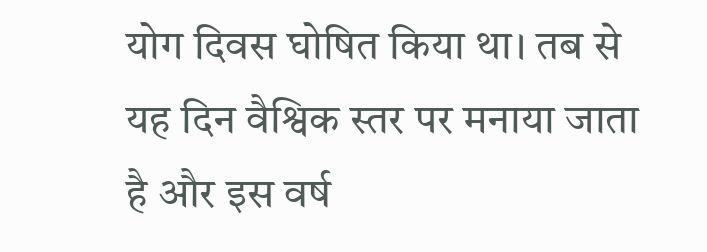योग दिवस घोषित किया था। तब से यह दिन वैश्विक स्तर पर मनाया जाता है और इस वर्ष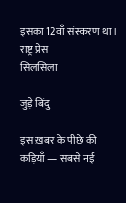इसका 12वाँ संस्करण था।
राष्ट्र प्रेस
सिलसिला

जुड़े बिंदु

इस ख़बर के पीछे की कड़ियाँ — सबसे नई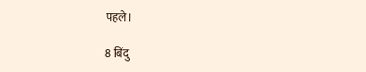पहले।

8 बिंदु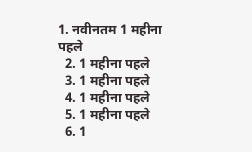1. नवीनतम 1 महीना पहले
  2. 1 महीना पहले
  3. 1 महीना पहले
  4. 1 महीना पहले
  5. 1 महीना पहले
  6. 1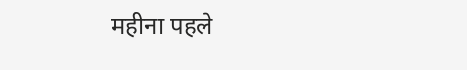महीना पहले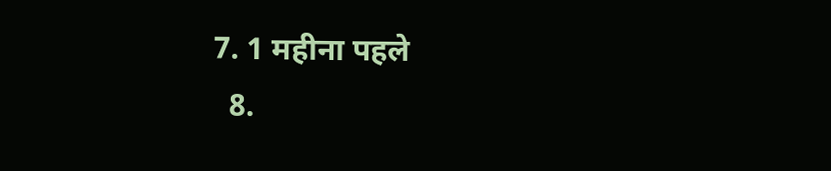7. 1 महीना पहले
  8.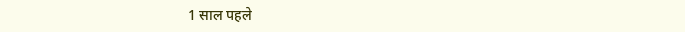1 साल पहले